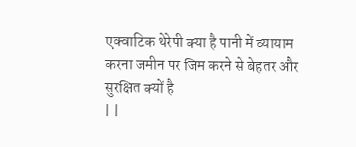एक्वाटिक थेरेपी क्या है पानी में व्यायाम करना जमीन पर जिम करने से बेहतर और सुरक्षित क्यों है
| |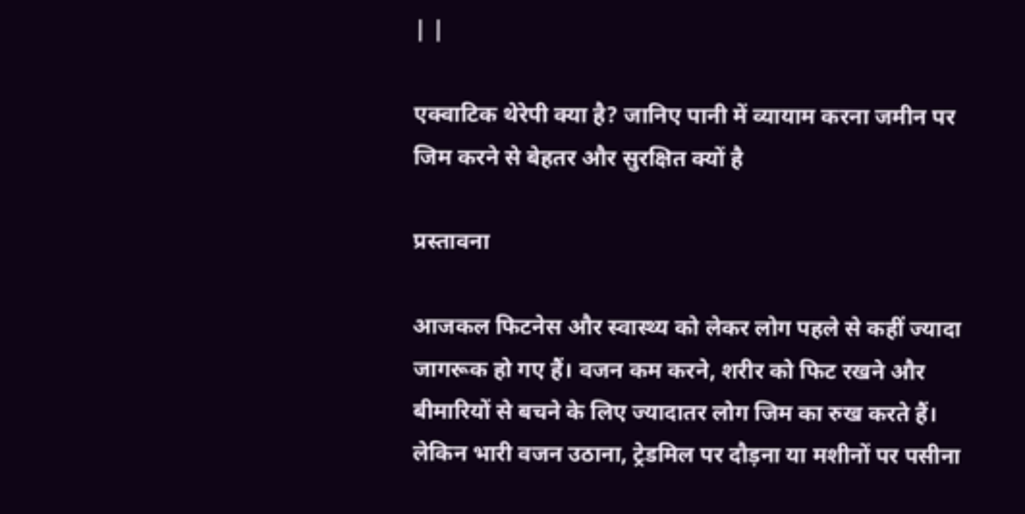| |

एक्वाटिक थेरेपी क्या है? जानिए पानी में व्यायाम करना जमीन पर जिम करने से बेहतर और सुरक्षित क्यों है

प्रस्तावना

आजकल फिटनेस और स्वास्थ्य को लेकर लोग पहले से कहीं ज्यादा जागरूक हो गए हैं। वजन कम करने, शरीर को फिट रखने और बीमारियों से बचने के लिए ज्यादातर लोग जिम का रुख करते हैं। लेकिन भारी वजन उठाना, ट्रेडमिल पर दौड़ना या मशीनों पर पसीना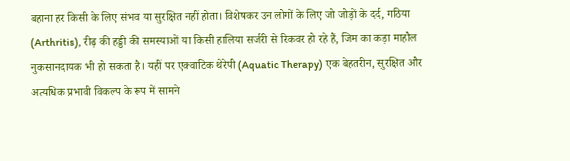बहाना हर किसी के लिए संभव या सुरक्षित नहीं होता। विशेषकर उन लोगों के लिए जो जोड़ों के दर्द, गठिया (Arthritis), रीढ़ की हड्डी की समस्याओं या किसी हालिया सर्जरी से रिकवर हो रहे हैं, जिम का कड़ा माहौल नुकसानदायक भी हो सकता है। यहीं पर एक्वाटिक थेरेपी (Aquatic Therapy) एक बेहतरीन, सुरक्षित और अत्यधिक प्रभावी विकल्प के रूप में सामने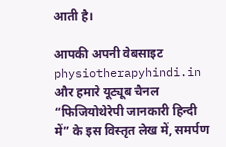आती है।

आपकी अपनी वेबसाइट physiotherapyhindi.in और हमारे यूट्यूब चैनल “फिजियोथेरेपी जानकारी हिन्दी में” के इस विस्तृत लेख में, समर्पण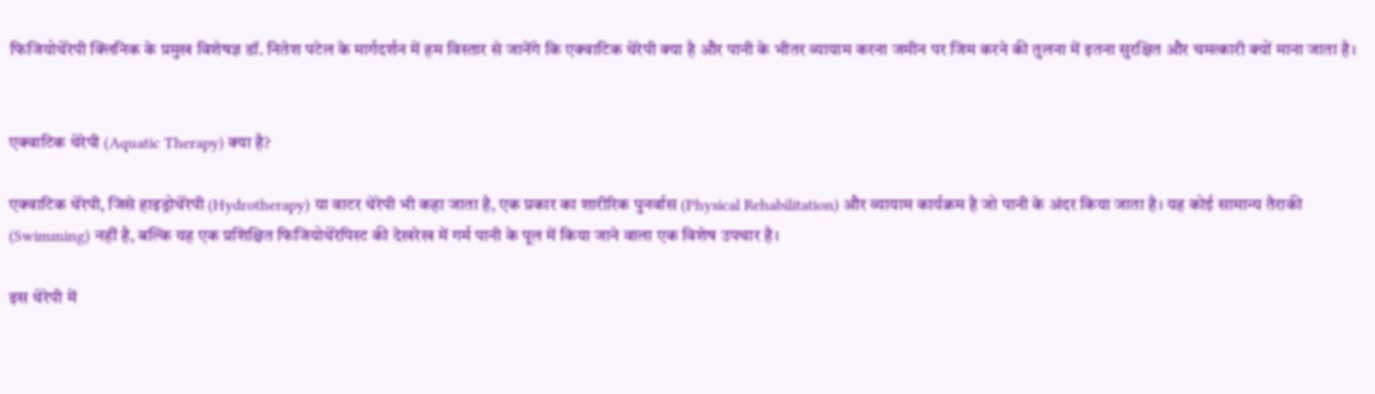फिजियोथेरेपी क्लिनिक के प्रमुख विशेषज्ञ डॉ. नितेश पटेल के मार्गदर्शन में हम विस्तार से जानेंगे कि एक्वाटिक थेरेपी क्या है और पानी के भीतर व्यायाम करना जमीन पर जिम करने की तुलना में इतना सुरक्षित और चमत्कारी क्यों माना जाता है।


एक्वाटिक थेरेपी (Aquatic Therapy) क्या है?

एक्वाटिक थेरेपी, जिसे हाइड्रोथेरेपी (Hydrotherapy) या वाटर थेरेपी भी कहा जाता है, एक प्रकार का शारीरिक पुनर्वास (Physical Rehabilitation) और व्यायाम कार्यक्रम है जो पानी के अंदर किया जाता है। यह कोई सामान्य तैराकी (Swimming) नहीं है, बल्कि यह एक प्रशिक्षित फिजियोथेरेपिस्ट की देखरेख में गर्म पानी के पूल में किया जाने वाला एक विशेष उपचार है।

इस थेरेपी में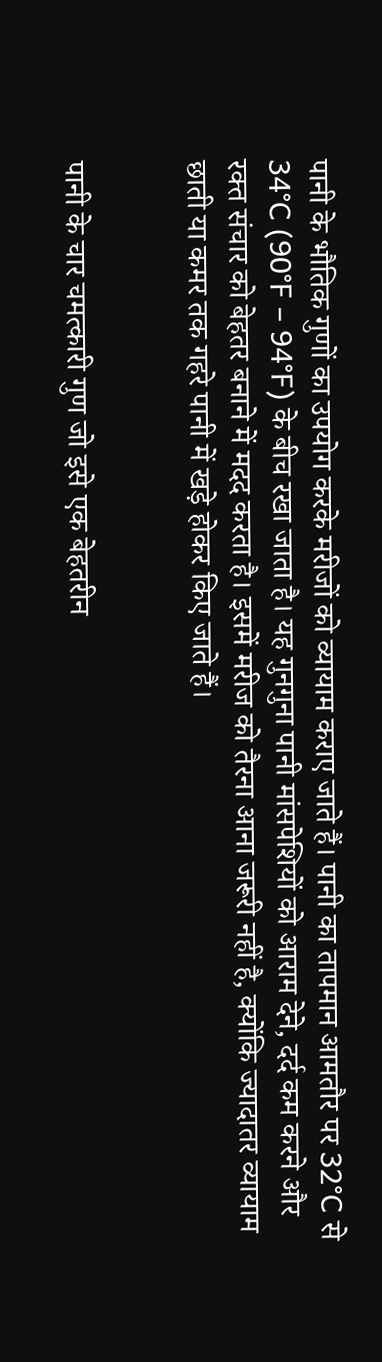पानी के भौतिक गुणों का उपयोग करके मरीजों को व्यायाम कराए जाते हैं। पानी का तापमान आमतौर पर 32°C से 34°C (90°F – 94°F) के बीच रखा जाता है। यह गुनगुना पानी मांसपेशियों को आराम देने, दर्द कम करने और रक्त संचार को बेहतर बनाने में मदद करता है। इसमें मरीज को तैरना आना जरूरी नहीं है, क्योंकि ज्यादातर व्यायाम छाती या कमर तक गहरे पानी में खड़े होकर किए जाते हैं।


पानी के चार चमत्कारी गुण जो इसे एक बेहतरीन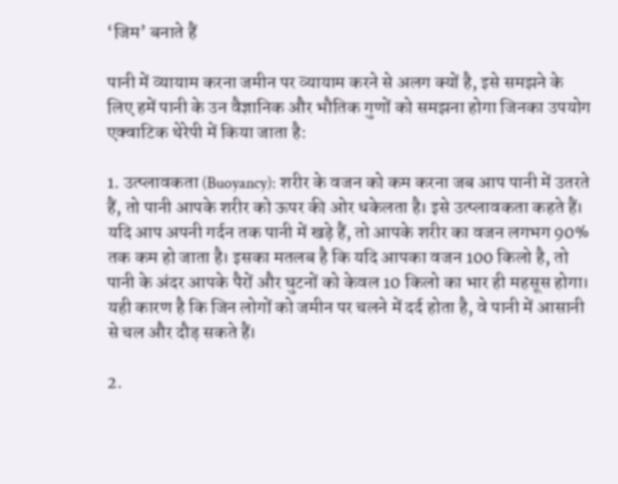‘जिम’ बनाते हैं

पानी में व्यायाम करना जमीन पर व्यायाम करने से अलग क्यों है, इसे समझने के लिए हमें पानी के उन वैज्ञानिक और भौतिक गुणों को समझना होगा जिनका उपयोग एक्वाटिक थेरेपी में किया जाता है:

1. उत्प्लावकता (Buoyancy): शरीर के वजन को कम करना जब आप पानी में उतरते हैं, तो पानी आपके शरीर को ऊपर की ओर धकेलता है। इसे उत्प्लावकता कहते हैं। यदि आप अपनी गर्दन तक पानी में खड़े हैं, तो आपके शरीर का वजन लगभग 90% तक कम हो जाता है। इसका मतलब है कि यदि आपका वजन 100 किलो है, तो पानी के अंदर आपके पैरों और घुटनों को केवल 10 किलो का भार ही महसूस होगा। यही कारण है कि जिन लोगों को जमीन पर चलने में दर्द होता है, वे पानी में आसानी से चल और दौड़ सकते हैं।

2.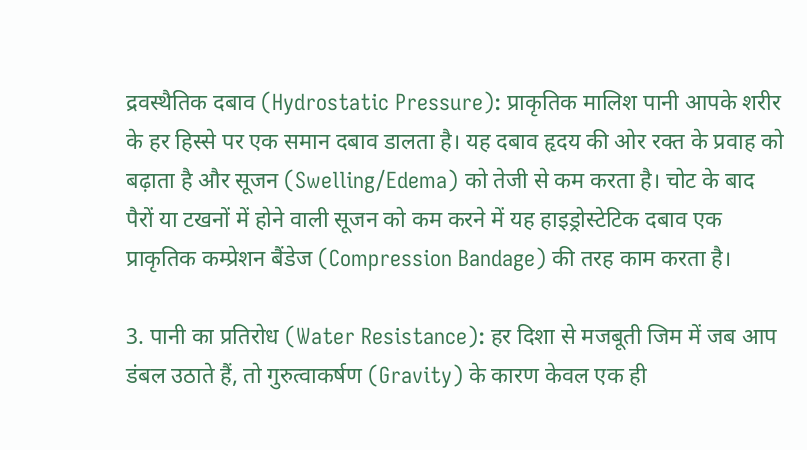द्रवस्थैतिक दबाव (Hydrostatic Pressure): प्राकृतिक मालिश पानी आपके शरीर के हर हिस्से पर एक समान दबाव डालता है। यह दबाव हृदय की ओर रक्त के प्रवाह को बढ़ाता है और सूजन (Swelling/Edema) को तेजी से कम करता है। चोट के बाद पैरों या टखनों में होने वाली सूजन को कम करने में यह हाइड्रोस्टेटिक दबाव एक प्राकृतिक कम्प्रेशन बैंडेज (Compression Bandage) की तरह काम करता है।

3. पानी का प्रतिरोध (Water Resistance): हर दिशा से मजबूती जिम में जब आप डंबल उठाते हैं, तो गुरुत्वाकर्षण (Gravity) के कारण केवल एक ही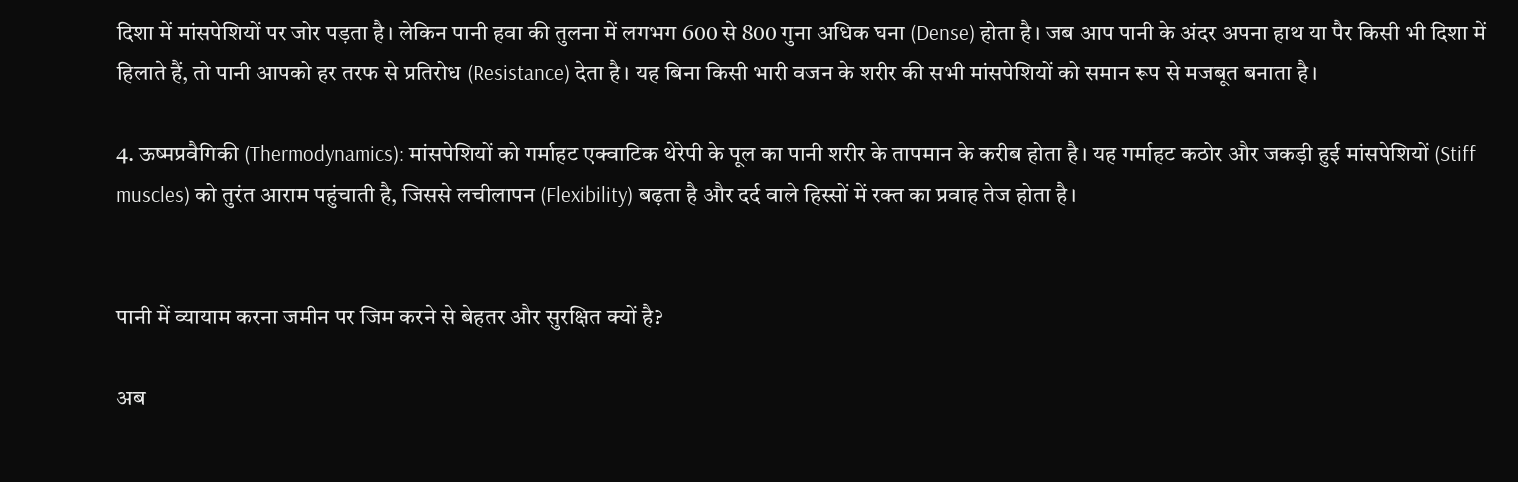दिशा में मांसपेशियों पर जोर पड़ता है। लेकिन पानी हवा की तुलना में लगभग 600 से 800 गुना अधिक घना (Dense) होता है। जब आप पानी के अंदर अपना हाथ या पैर किसी भी दिशा में हिलाते हैं, तो पानी आपको हर तरफ से प्रतिरोध (Resistance) देता है। यह बिना किसी भारी वजन के शरीर की सभी मांसपेशियों को समान रूप से मजबूत बनाता है।

4. ऊष्मप्रवैगिकी (Thermodynamics): मांसपेशियों को गर्माहट एक्वाटिक थेरेपी के पूल का पानी शरीर के तापमान के करीब होता है। यह गर्माहट कठोर और जकड़ी हुई मांसपेशियों (Stiff muscles) को तुरंत आराम पहुंचाती है, जिससे लचीलापन (Flexibility) बढ़ता है और दर्द वाले हिस्सों में रक्त का प्रवाह तेज होता है।


पानी में व्यायाम करना जमीन पर जिम करने से बेहतर और सुरक्षित क्यों है?

अब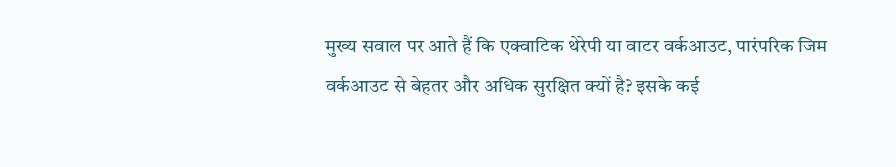मुख्य सवाल पर आते हैं कि एक्वाटिक थेरेपी या वाटर वर्कआउट, पारंपरिक जिम वर्कआउट से बेहतर और अधिक सुरक्षित क्यों है? इसके कई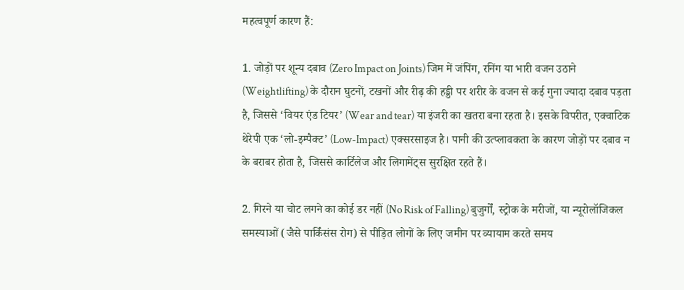महत्वपूर्ण कारण हैं:

1. जोड़ों पर शून्य दबाव (Zero Impact on Joints) जिम में जंपिंग, रनिंग या भारी वजन उठाने (Weightlifting) के दौरान घुटनों, टखनों और रीढ़ की हड्डी पर शरीर के वजन से कई गुना ज्यादा दबाव पड़ता है, जिससे ‘वियर एंड टियर’ (Wear and tear) या इंजरी का खतरा बना रहता है। इसके विपरीत, एक्वाटिक थेरेपी एक ‘लो-इम्पैक्ट’ (Low-Impact) एक्सरसाइज है। पानी की उत्प्लावकता के कारण जोड़ों पर दबाव न के बराबर होता है, जिससे कार्टिलेज और लिगामेंट्स सुरक्षित रहते हैं।

2. गिरने या चोट लगने का कोई डर नहीं (No Risk of Falling) बुजुर्गों, स्ट्रोक के मरीजों, या न्यूरोलॉजिकल समस्याओं (जैसे पार्किंसंस रोग) से पीड़ित लोगों के लिए जमीन पर व्यायाम करते समय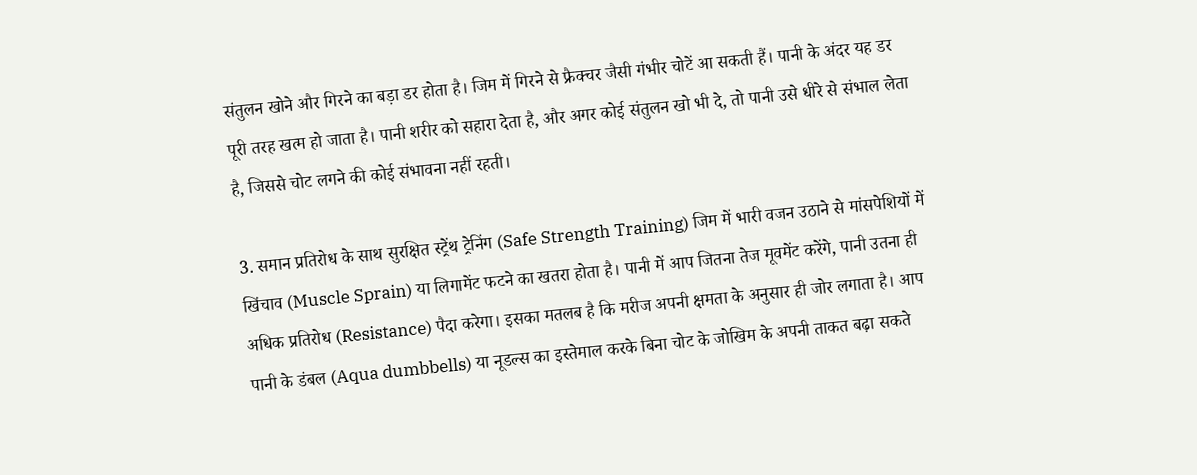संतुलन खोने और गिरने का बड़ा डर होता है। जिम में गिरने से फ्रैक्चर जैसी गंभीर चोटें आ सकती हैं। पानी के अंदर यह डर पूरी तरह खत्म हो जाता है। पानी शरीर को सहारा देता है, और अगर कोई संतुलन खो भी दे, तो पानी उसे धीरे से संभाल लेता है, जिससे चोट लगने की कोई संभावना नहीं रहती।

3. समान प्रतिरोध के साथ सुरक्षित स्ट्रेंथ ट्रेनिंग (Safe Strength Training) जिम में भारी वजन उठाने से मांसपेशियों में खिंचाव (Muscle Sprain) या लिगामेंट फटने का खतरा होता है। पानी में आप जितना तेज मूवमेंट करेंगे, पानी उतना ही अधिक प्रतिरोध (Resistance) पैदा करेगा। इसका मतलब है कि मरीज अपनी क्षमता के अनुसार ही जोर लगाता है। आप पानी के डंबल (Aqua dumbbells) या नूडल्स का इस्तेमाल करके बिना चोट के जोखिम के अपनी ताकत बढ़ा सकते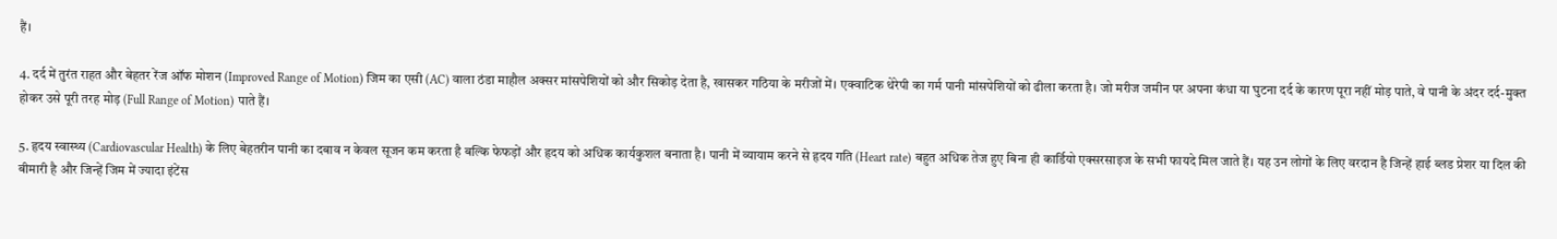हैं।

4. दर्द में तुरंत राहत और बेहतर रेंज ऑफ मोशन (Improved Range of Motion) जिम का एसी (AC) वाला ठंडा माहौल अक्सर मांसपेशियों को और सिकोड़ देता है, खासकर गठिया के मरीजों में। एक्वाटिक थेरेपी का गर्म पानी मांसपेशियों को ढीला करता है। जो मरीज जमीन पर अपना कंधा या घुटना दर्द के कारण पूरा नहीं मोड़ पाते, वे पानी के अंदर दर्द-मुक्त होकर उसे पूरी तरह मोड़ (Full Range of Motion) पाते हैं।

5. हृदय स्वास्थ्य (Cardiovascular Health) के लिए बेहतरीन पानी का दबाव न केवल सूजन कम करता है बल्कि फेफड़ों और हृदय को अधिक कार्यकुशल बनाता है। पानी में व्यायाम करने से हृदय गति (Heart rate) बहुत अधिक तेज हुए बिना ही कार्डियो एक्सरसाइज के सभी फायदे मिल जाते हैं। यह उन लोगों के लिए वरदान है जिन्हें हाई ब्लड प्रेशर या दिल की बीमारी है और जिन्हें जिम में ज्यादा इंटेंस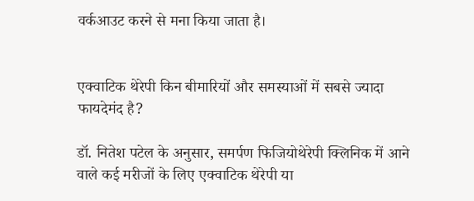वर्कआउट करने से मना किया जाता है।


एक्वाटिक थेरेपी किन बीमारियों और समस्याओं में सबसे ज्यादा फायदेमंद है?

डॉ. नितेश पटेल के अनुसार, समर्पण फिजियोथेरेपी क्लिनिक में आने वाले कई मरीजों के लिए एक्वाटिक थेरेपी या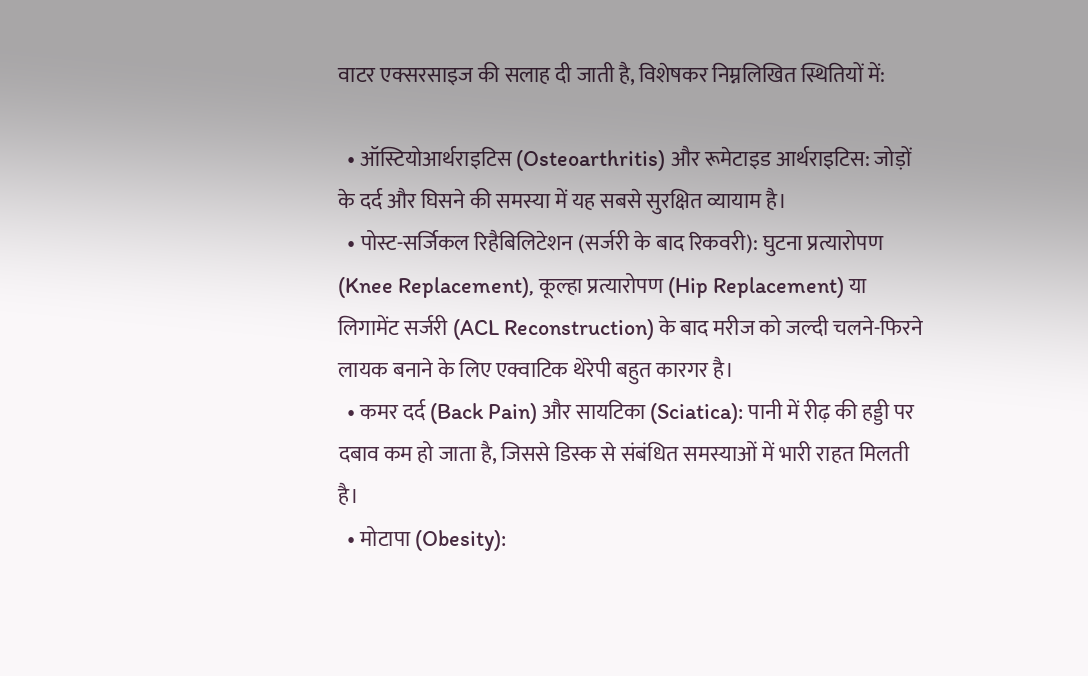वाटर एक्सरसाइज की सलाह दी जाती है, विशेषकर निम्नलिखित स्थितियों में:

  • ऑस्टियोआर्थराइटिस (Osteoarthritis) और रूमेटाइड आर्थराइटिस: जोड़ों के दर्द और घिसने की समस्या में यह सबसे सुरक्षित व्यायाम है।
  • पोस्ट-सर्जिकल रिहैबिलिटेशन (सर्जरी के बाद रिकवरी): घुटना प्रत्यारोपण (Knee Replacement), कूल्हा प्रत्यारोपण (Hip Replacement) या लिगामेंट सर्जरी (ACL Reconstruction) के बाद मरीज को जल्दी चलने-फिरने लायक बनाने के लिए एक्वाटिक थेरेपी बहुत कारगर है।
  • कमर दर्द (Back Pain) और सायटिका (Sciatica): पानी में रीढ़ की हड्डी पर दबाव कम हो जाता है, जिससे डिस्क से संबंधित समस्याओं में भारी राहत मिलती है।
  • मोटापा (Obesity):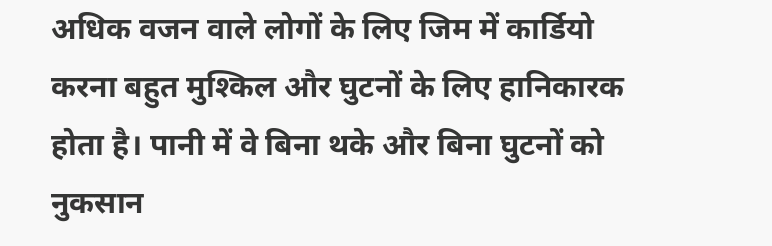अधिक वजन वाले लोगों के लिए जिम में कार्डियो करना बहुत मुश्किल और घुटनों के लिए हानिकारक होता है। पानी में वे बिना थके और बिना घुटनों को नुकसान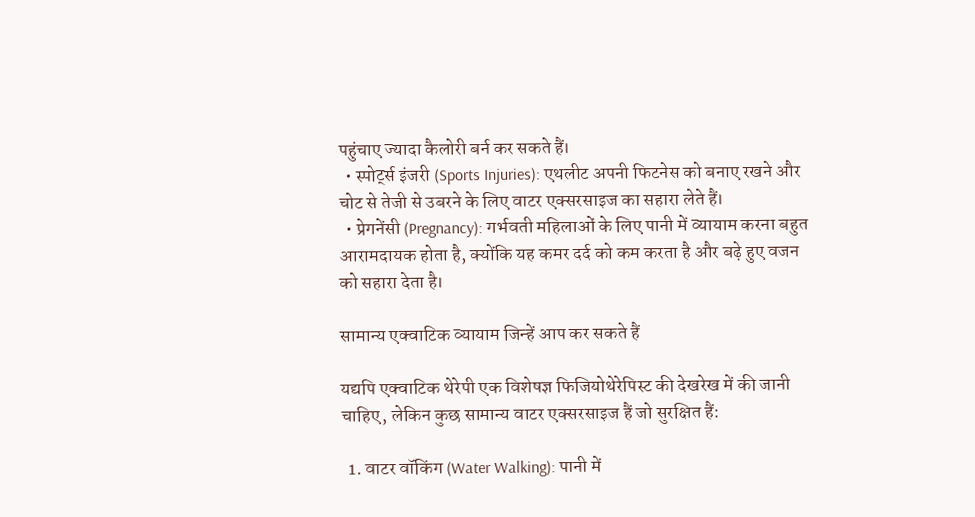पहुंचाए ज्यादा कैलोरी बर्न कर सकते हैं।
  • स्पोर्ट्स इंजरी (Sports Injuries): एथलीट अपनी फिटनेस को बनाए रखने और चोट से तेजी से उबरने के लिए वाटर एक्सरसाइज का सहारा लेते हैं।
  • प्रेगनेंसी (Pregnancy): गर्भवती महिलाओं के लिए पानी में व्यायाम करना बहुत आरामदायक होता है, क्योंकि यह कमर दर्द को कम करता है और बढ़े हुए वजन को सहारा देता है।

सामान्य एक्वाटिक व्यायाम जिन्हें आप कर सकते हैं

यद्यपि एक्वाटिक थेरेपी एक विशेषज्ञ फिजियोथेरेपिस्ट की देखरेख में की जानी चाहिए, लेकिन कुछ सामान्य वाटर एक्सरसाइज हैं जो सुरक्षित हैं:

  1. वाटर वॉकिंग (Water Walking): पानी में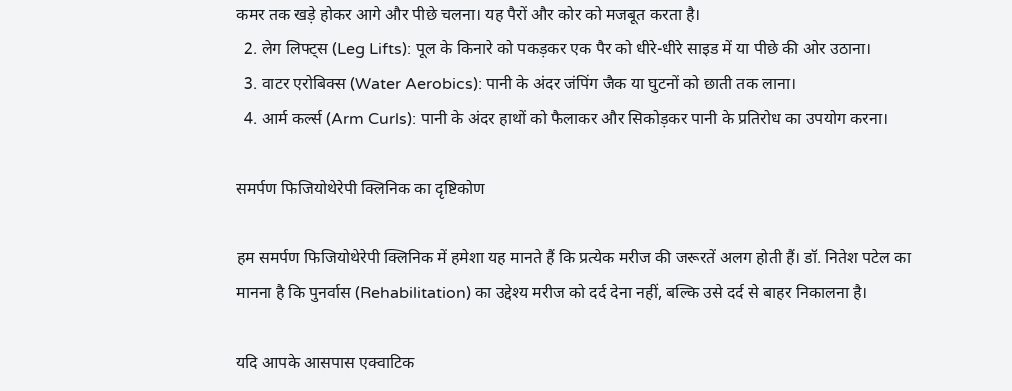कमर तक खड़े होकर आगे और पीछे चलना। यह पैरों और कोर को मजबूत करता है।
  2. लेग लिफ्ट्स (Leg Lifts): पूल के किनारे को पकड़कर एक पैर को धीरे-धीरे साइड में या पीछे की ओर उठाना।
  3. वाटर एरोबिक्स (Water Aerobics): पानी के अंदर जंपिंग जैक या घुटनों को छाती तक लाना।
  4. आर्म कर्ल्स (Arm Curls): पानी के अंदर हाथों को फैलाकर और सिकोड़कर पानी के प्रतिरोध का उपयोग करना।

समर्पण फिजियोथेरेपी क्लिनिक का दृष्टिकोण

हम समर्पण फिजियोथेरेपी क्लिनिक में हमेशा यह मानते हैं कि प्रत्येक मरीज की जरूरतें अलग होती हैं। डॉ. नितेश पटेल का मानना है कि पुनर्वास (Rehabilitation) का उद्देश्य मरीज को दर्द देना नहीं, बल्कि उसे दर्द से बाहर निकालना है।

यदि आपके आसपास एक्वाटिक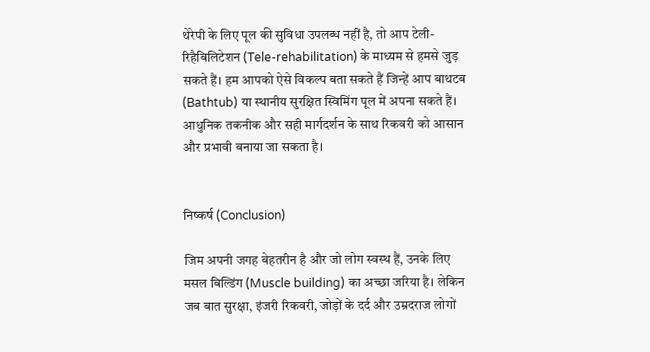थेरेपी के लिए पूल की सुविधा उपलब्ध नहीं है, तो आप टेली-रिहैबिलिटेशन (Tele-rehabilitation) के माध्यम से हमसे जुड़ सकते हैं। हम आपको ऐसे विकल्प बता सकते हैं जिन्हें आप बाथटब (Bathtub) या स्थानीय सुरक्षित स्विमिंग पूल में अपना सकते हैं। आधुनिक तकनीक और सही मार्गदर्शन के साथ रिकवरी को आसान और प्रभावी बनाया जा सकता है।


निष्कर्ष (Conclusion)

जिम अपनी जगह बेहतरीन है और जो लोग स्वस्थ हैं, उनके लिए मसल बिल्डिंग (Muscle building) का अच्छा जरिया है। लेकिन जब बात सुरक्षा, इंजरी रिकवरी, जोड़ों के दर्द और उम्रदराज लोगों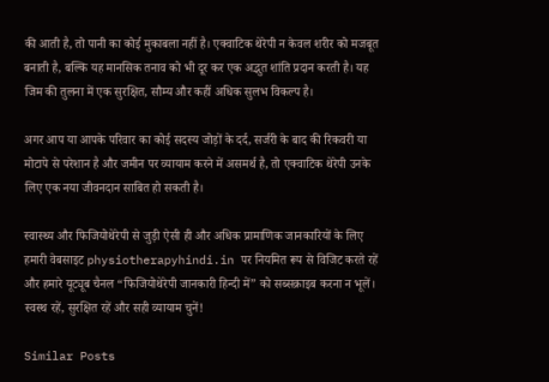की आती है, तो पानी का कोई मुकाबला नहीं है। एक्वाटिक थेरेपी न केवल शरीर को मजबूत बनाती है, बल्कि यह मानसिक तनाव को भी दूर कर एक अद्भुत शांति प्रदान करती है। यह जिम की तुलना में एक सुरक्षित, सौम्य और कहीं अधिक सुलभ विकल्प है।

अगर आप या आपके परिवार का कोई सदस्य जोड़ों के दर्द, सर्जरी के बाद की रिकवरी या मोटापे से परेशान है और जमीन पर व्यायाम करने में असमर्थ है, तो एक्वाटिक थेरेपी उनके लिए एक नया जीवनदान साबित हो सकती है।

स्वास्थ्य और फिजियोथेरेपी से जुड़ी ऐसी ही और अधिक प्रामाणिक जानकारियों के लिए हमारी वेबसाइट physiotherapyhindi.in पर नियमित रूप से विजिट करते रहें और हमारे यूट्यूब चैनल “फिजियोथेरेपी जानकारी हिन्दी में” को सब्सक्राइब करना न भूलें। स्वस्थ रहें, सुरक्षित रहें और सही व्यायाम चुनें!

Similar Posts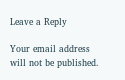Leave a Reply

Your email address will not be published.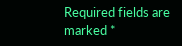Required fields are marked *